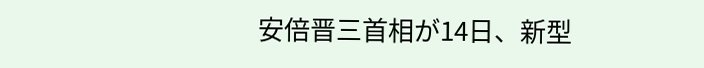安倍晋三首相が14日、新型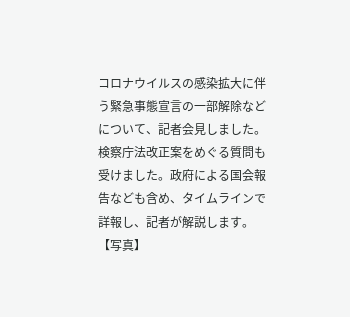コロナウイルスの感染拡大に伴う緊急事態宣言の一部解除などについて、記者会見しました。検察庁法改正案をめぐる質問も受けました。政府による国会報告なども含め、タイムラインで詳報し、記者が解説します。
【写真】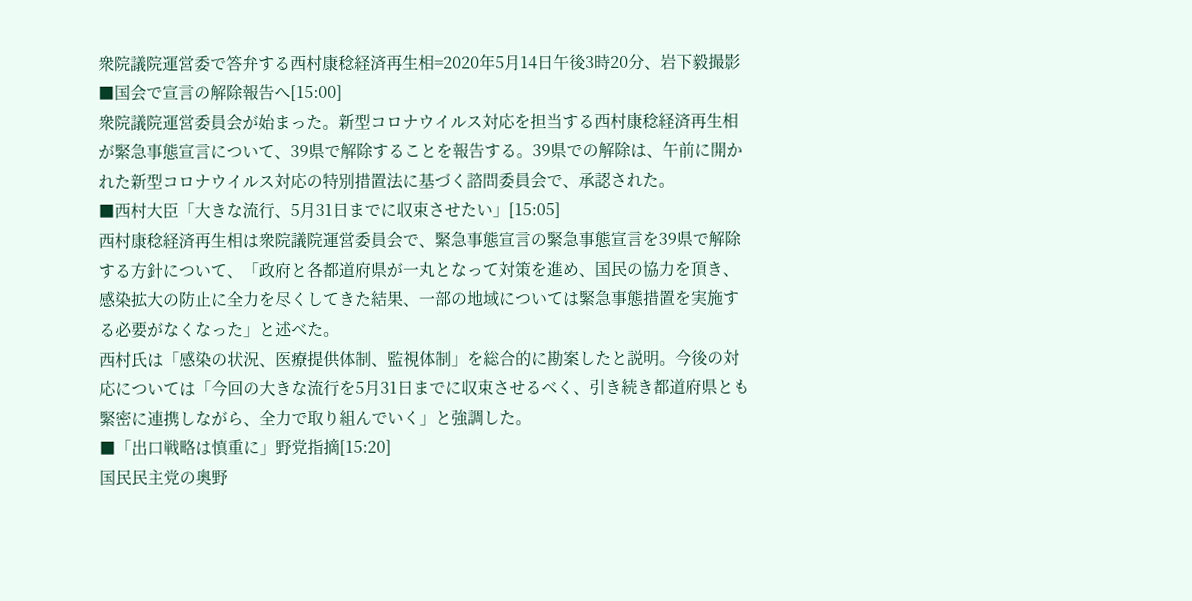衆院議院運営委で答弁する西村康稔経済再生相=2020年5月14日午後3時20分、岩下毅撮影
■国会で宣言の解除報告へ[15:00]
衆院議院運営委員会が始まった。新型コロナウイルス対応を担当する西村康稔経済再生相が緊急事態宣言について、39県で解除することを報告する。39県での解除は、午前に開かれた新型コロナウイルス対応の特別措置法に基づく諮問委員会で、承認された。
■西村大臣「大きな流行、5月31日までに収束させたい」[15:05]
西村康稔経済再生相は衆院議院運営委員会で、緊急事態宣言の緊急事態宣言を39県で解除する方針について、「政府と各都道府県が一丸となって対策を進め、国民の協力を頂き、感染拡大の防止に全力を尽くしてきた結果、一部の地域については緊急事態措置を実施する必要がなくなった」と述べた。
西村氏は「感染の状況、医療提供体制、監視体制」を総合的に勘案したと説明。今後の対応については「今回の大きな流行を5月31日までに収束させるべく、引き続き都道府県とも緊密に連携しながら、全力で取り組んでいく」と強調した。
■「出口戦略は慎重に」野党指摘[15:20]
国民民主党の奥野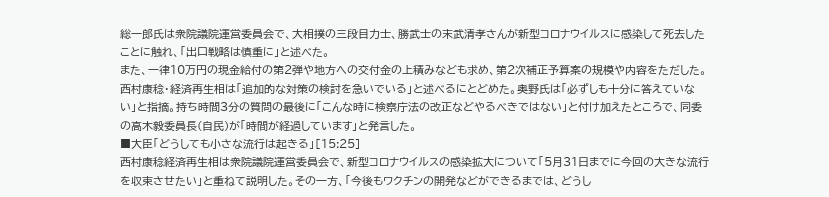総一郎氏は衆院議院運営委員会で、大相撲の三段目力士、勝武士の末武清孝さんが新型コロナウイルスに感染して死去したことに触れ、「出口戦略は慎重に」と述べた。
また、一律10万円の現金給付の第2弾や地方への交付金の上積みなども求め、第2次補正予算案の規模や内容をただした。西村康稔・経済再生相は「追加的な対策の検討を急いでいる」と述べるにとどめた。奥野氏は「必ずしも十分に答えていない」と指摘。持ち時間3分の質問の最後に「こんな時に検察庁法の改正などやるべきではない」と付け加えたところで、同委の高木毅委員長(自民)が「時間が経過しています」と発言した。
■大臣「どうしても小さな流行は起きる」[15:25]
西村康稔経済再生相は衆院議院運営委員会で、新型コロナウイルスの感染拡大について「5月31日までに今回の大きな流行を収束させたい」と重ねて説明した。その一方、「今後もワクチンの開発などができるまでは、どうし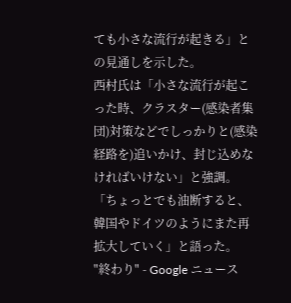ても小さな流行が起きる」との見通しを示した。
西村氏は「小さな流行が起こった時、クラスター(感染者集団)対策などでしっかりと(感染経路を)追いかけ、封じ込めなければいけない」と強調。「ちょっとでも油断すると、韓国やドイツのようにまた再拡大していく」と語った。
"終わり" - Google ニュース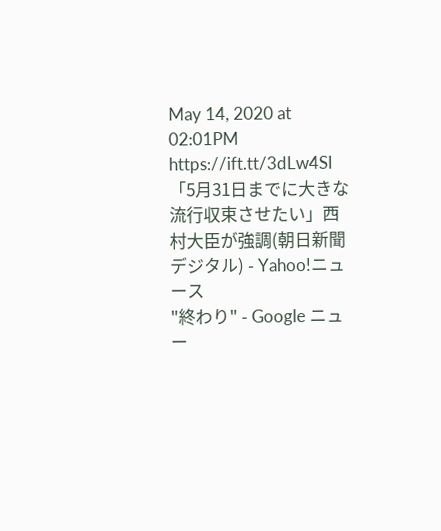May 14, 2020 at 02:01PM
https://ift.tt/3dLw4SI
「5月31日までに大きな流行収束させたい」西村大臣が強調(朝日新聞デジタル) - Yahoo!ニュース
"終わり" - Google ニュー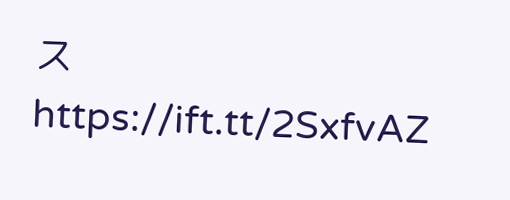ス
https://ift.tt/2SxfvAZ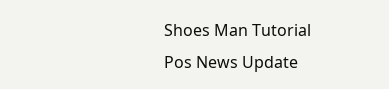Shoes Man Tutorial
Pos News Update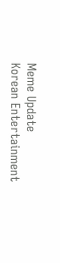Meme Update
Korean Entertainment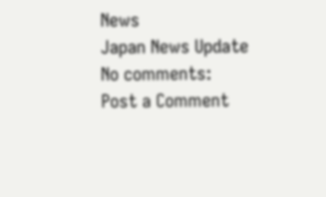News
Japan News Update
No comments:
Post a Comment